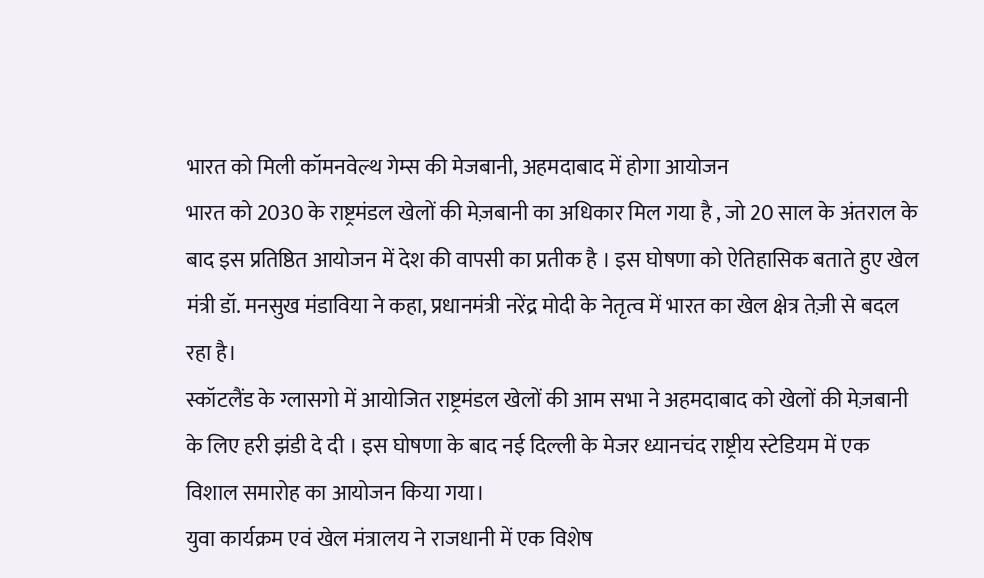भारत को मिली कॉमनवेल्थ गेम्स की मेजबानी, अहमदाबाद में होगा आयोजन
भारत को 2030 के राष्ट्रमंडल खेलों की मेज़बानी का अधिकार मिल गया है , जो 20 साल के अंतराल के बाद इस प्रतिष्ठित आयोजन में देश की वापसी का प्रतीक है । इस घोषणा को ऐतिहासिक बताते हुए खेल मंत्री डॉ. मनसुख मंडाविया ने कहा, प्रधानमंत्री नरेंद्र मोदी के नेतृत्व में भारत का खेल क्षेत्र तेज़ी से बदल रहा है।
स्कॉटलैंड के ग्लासगो में आयोजित राष्ट्रमंडल खेलों की आम सभा ने अहमदाबाद को खेलों की मेज़बानी के लिए हरी झंडी दे दी । इस घोषणा के बाद नई दिल्ली के मेजर ध्यानचंद राष्ट्रीय स्टेडियम में एक विशाल समारोह का आयोजन किया गया।
युवा कार्यक्रम एवं खेल मंत्रालय ने राजधानी में एक विशेष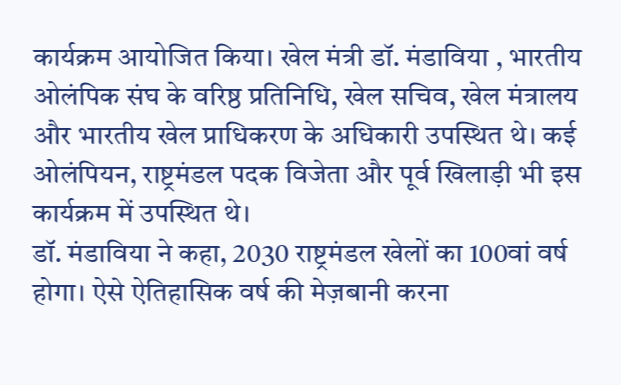कार्यक्रम आयोजित किया। खेल मंत्री डॉ. मंडाविया , भारतीय ओलंपिक संघ के वरिष्ठ प्रतिनिधि, खेल सचिव, खेल मंत्रालय और भारतीय खेल प्राधिकरण के अधिकारी उपस्थित थे। कई ओलंपियन, राष्ट्रमंडल पदक विजेता और पूर्व खिलाड़ी भी इस कार्यक्रम में उपस्थित थे।
डॉ. मंडाविया ने कहा, 2030 राष्ट्रमंडल खेलों का 100वां वर्ष होगा। ऐसे ऐतिहासिक वर्ष की मेज़बानी करना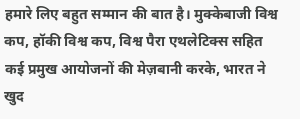हमारे लिए बहुत सम्मान की बात है। मुक्केबाजी विश्व कप, हॉकी विश्व कप, विश्व पैरा एथलेटिक्स सहित कई प्रमुख आयोजनों की मेज़बानी करके, भारत ने खुद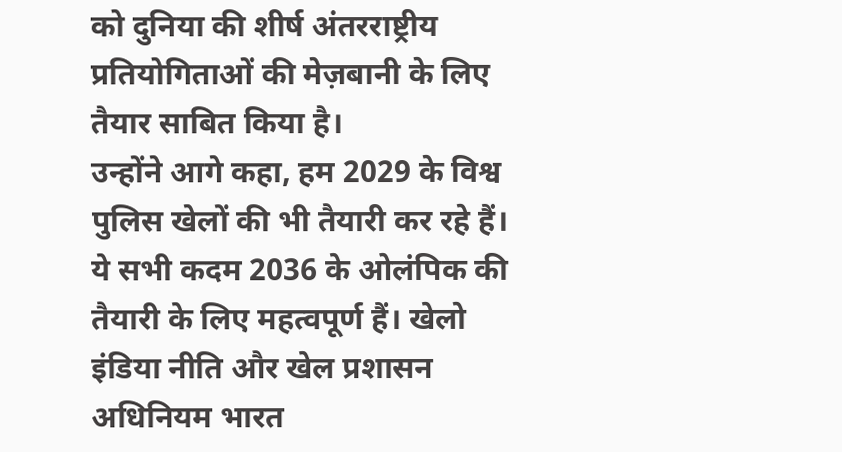को दुनिया की शीर्ष अंतरराष्ट्रीय प्रतियोगिताओं की मेज़बानी के लिए तैयार साबित किया है।
उन्होंने आगे कहा, हम 2029 के विश्व पुलिस खेलों की भी तैयारी कर रहे हैं। ये सभी कदम 2036 के ओलंपिक की तैयारी के लिए महत्वपूर्ण हैं। खेलो इंडिया नीति और खेल प्रशासन अधिनियम भारत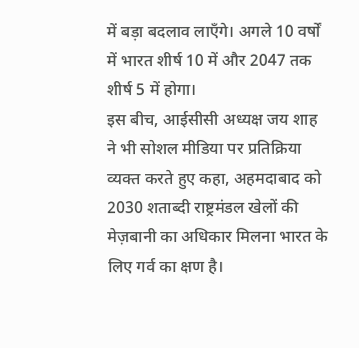में बड़ा बदलाव लाएँगे। अगले 10 वर्षों में भारत शीर्ष 10 में और 2047 तक शीर्ष 5 में होगा।
इस बीच, आईसीसी अध्यक्ष जय शाह ने भी सोशल मीडिया पर प्रतिक्रिया व्यक्त करते हुए कहा, अहमदाबाद को 2030 शताब्दी राष्ट्रमंडल खेलों की मेज़बानी का अधिकार मिलना भारत के लिए गर्व का क्षण है।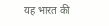यह भारत की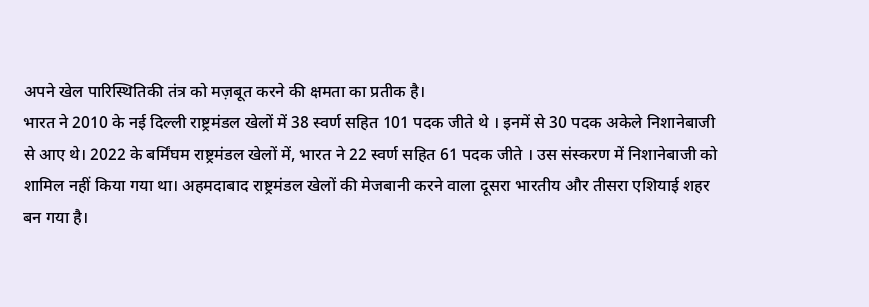अपने खेल पारिस्थितिकी तंत्र को मज़बूत करने की क्षमता का प्रतीक है।
भारत ने 2010 के नई दिल्ली राष्ट्रमंडल खेलों में 38 स्वर्ण सहित 101 पदक जीते थे । इनमें से 30 पदक अकेले निशानेबाजी से आए थे। 2022 के बर्मिंघम राष्ट्रमंडल खेलों में, भारत ने 22 स्वर्ण सहित 61 पदक जीते । उस संस्करण में निशानेबाजी को शामिल नहीं किया गया था। अहमदाबाद राष्ट्रमंडल खेलों की मेजबानी करने वाला दूसरा भारतीय और तीसरा एशियाई शहर बन गया है।